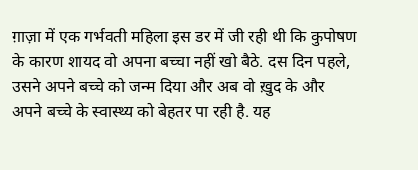ग़ाज़ा में एक गर्भवती महिला इस डर में जी रही थी कि कुपोषण के कारण शायद वो अपना बच्चा नहीं खो बैठे. दस दिन पहले, उसने अपने बच्चे को जन्म दिया और अब वो ख़ुद के और अपने बच्चे के स्वास्थ्य को बेहतर पा रही है. यह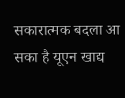सकारात्मक बदला आ सका है यूएन खाद्य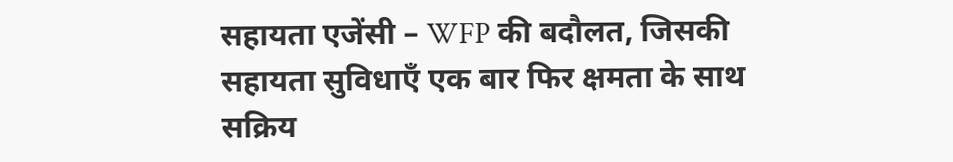सहायता एजेंसी – WFP की बदौलत, जिसकी सहायता सुविधाएँ एक बार फिर क्षमता के साथ सक्रिय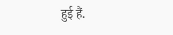हुई हैं.